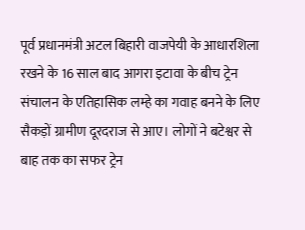पूर्व प्रधानमंत्री अटल बिहारी वाजपेयी के आधारशिला रखने के 16 साल बाद आगरा इटावा के बीच ट्रेन संचालन के एतिहासिक लम्हे का गवाह बनने के लिए सैकड़ों ग्रामीण दूरदराज से आए। लोगों ने बटेश्वर से बाह तक का सफर ट्रेन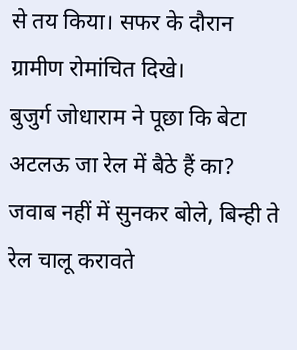से तय किया। सफर के दौरान ग्रामीण रोमांचित दिखे।
बुजुर्ग जोधाराम ने पूछा कि बेटा अटलऊ जा रेल में बैठे हैं का? जवाब नहीं में सुनकर बोले, बिन्ही ते रेल चालू करावते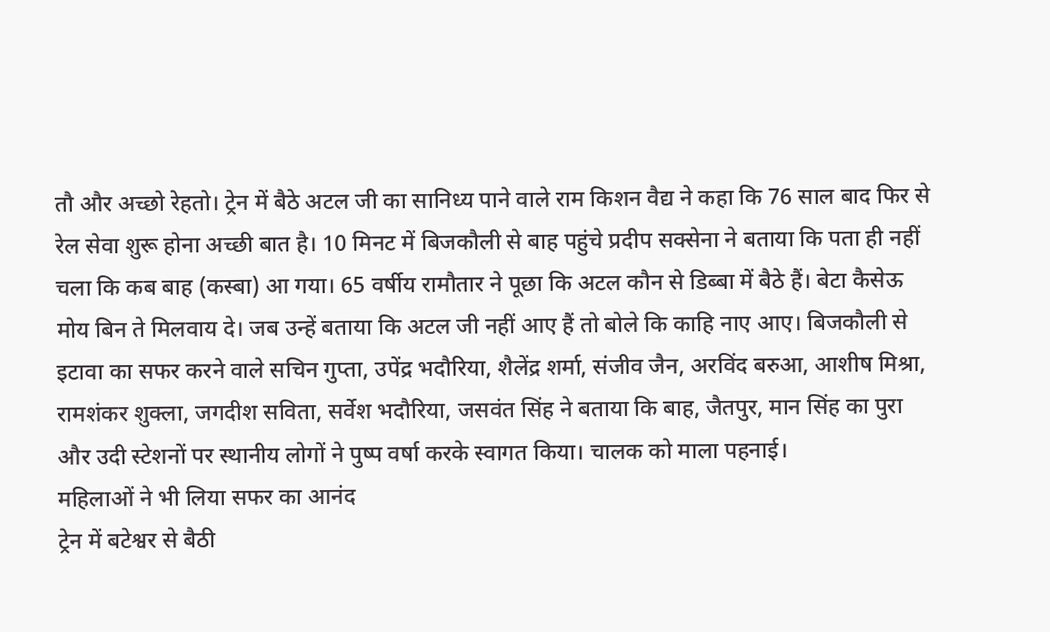तौ और अच्छो रेहतो। ट्रेन में बैठे अटल जी का सानिध्य पाने वाले राम किशन वैद्य ने कहा कि 76 साल बाद फिर से रेल सेवा शुरू होना अच्छी बात है। 10 मिनट में बिजकौली से बाह पहुंचे प्रदीप सक्सेना ने बताया कि पता ही नहीं चला कि कब बाह (कस्बा) आ गया। 65 वर्षीय रामौतार ने पूछा कि अटल कौन से डिब्बा में बैठे हैं। बेटा कैसेऊ मोय बिन ते मिलवाय दे। जब उन्हें बताया कि अटल जी नहीं आए हैं तो बोले कि काहि नाए आए। बिजकौली से इटावा का सफर करने वाले सचिन गुप्ता, उपेंद्र भदौरिया, शैलेंद्र शर्मा, संजीव जैन, अरविंद बरुआ, आशीष मिश्रा, रामशंकर शुक्ला, जगदीश सविता, सर्वेश भदौरिया, जसवंत सिंह ने बताया कि बाह, जैतपुर, मान सिंह का पुरा और उदी स्टेशनों पर स्थानीय लोगों ने पुष्प वर्षा करके स्वागत किया। चालक को माला पहनाई।
महिलाओं ने भी लिया सफर का आनंद
ट्रेन में बटेश्वर से बैठी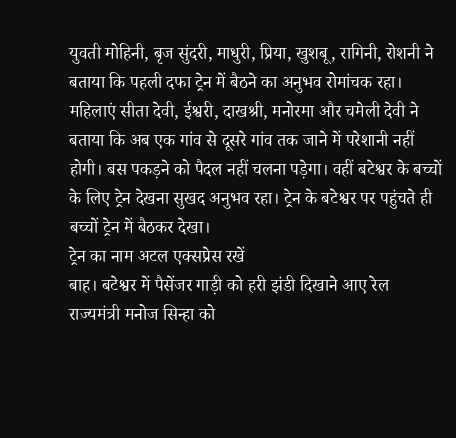युवती मोहिनी, बृज सुंदरी, माधुरी, प्रिया, खुशबू, रागिनी, रोशनी ने बताया कि पहली दफा ट्रेन में बैठने का अनुभव रोमांचक रहा। महिलाएं सीता देवी, ईश्वरी, दाखश्री, मनोरमा और चमेली देवी ने बताया कि अब एक गांव से दूसरे गांव तक जाने में परेशानी नहीं होगी। बस पकड़ने को पैदल नहीं चलना पड़ेगा। वहीं बटेश्वर के बच्चों के लिए ट्रेन देखना सुखद अनुभव रहा। ट्रेन के बटेश्वर पर पहुंचते ही बच्चों ट्रेन में बैठकर देखा।
ट्रेन का नाम अटल एक्सप्रेस रखें
बाह। बटेश्वर में पैसेंजर गाड़ी को हरी झंडी दिखाने आए रेल राज्यमंत्री मनोज सिन्हा को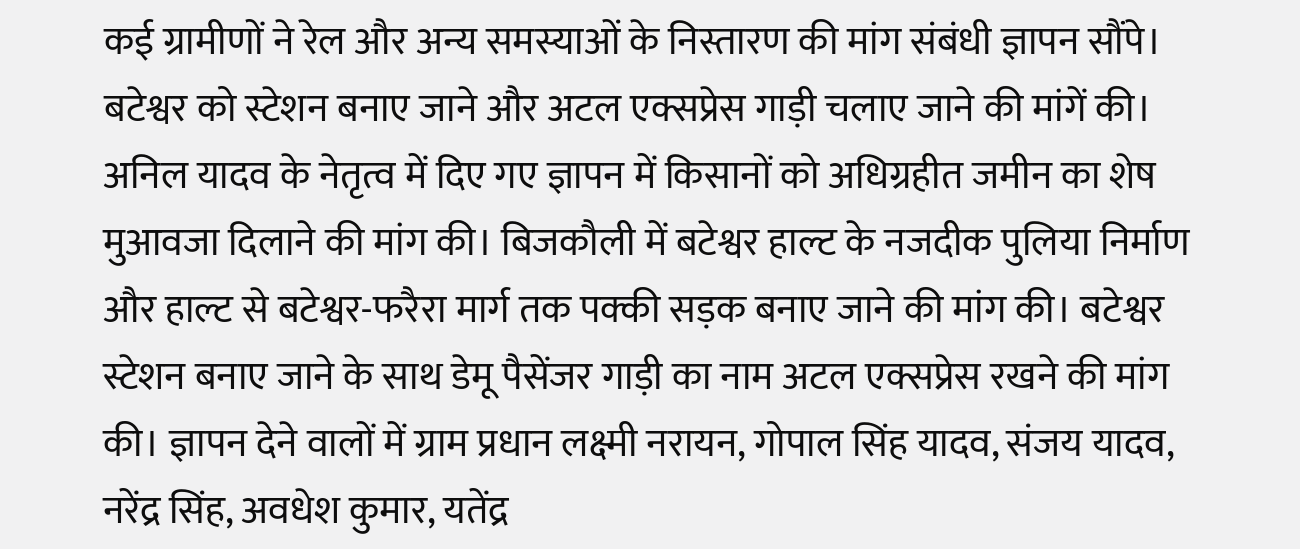कई ग्रामीणों ने रेल और अन्य समस्याओं के निस्तारण की मांग संबंधी ज्ञापन सौंपे। बटेश्वर को स्टेशन बनाए जाने और अटल एक्सप्रेस गाड़ी चलाए जाने की मांगें की। अनिल यादव के नेतृत्व में दिए गए ज्ञापन में किसानों को अधिग्रहीत जमीन का शेष मुआवजा दिलाने की मांग की। बिजकौली में बटेश्वर हाल्ट के नजदीक पुलिया निर्माण और हाल्ट से बटेश्वर-फरैरा मार्ग तक पक्की सड़क बनाए जाने की मांग की। बटेश्वर स्टेशन बनाए जाने के साथ डेमू पैसेंजर गाड़ी का नाम अटल एक्सप्रेस रखने की मांग की। ज्ञापन देने वालों में ग्राम प्रधान लक्ष्मी नरायन, गोपाल सिंह यादव, संजय यादव, नरेंद्र सिंह, अवधेश कुमार, यतेंद्र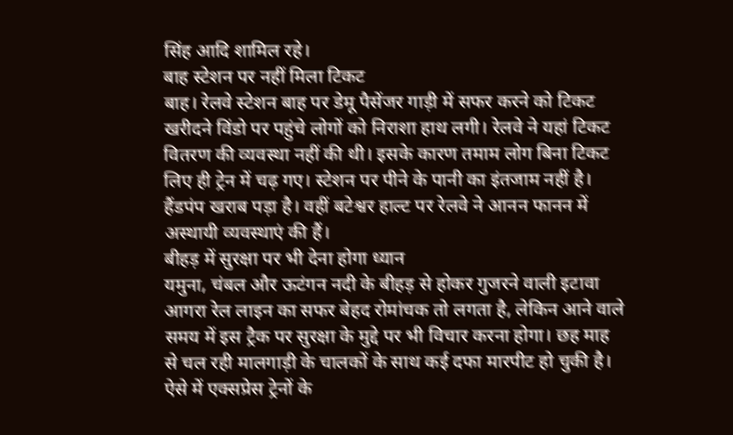सिंह आदि शामिल रहे।
बाह स्टेशन पर नहीं मिला टिकट
बाह। रेलवे स्टेशन बाह पर डेमू पैसेंजर गाड़ी में सफर करने को टिकट खरीदने विंडो पर पहुंचे लोगों को निराशा हाथ लगी। रेलवे ने यहां टिकट वितरण की व्यवस्था नहीं की थी। इसके कारण तमाम लोग बिना टिकट लिए ही ट्रेन में चढ़ गए। स्टेशन पर पीने के पानी का इंतजाम नहीं है। हैंडपंप खराब पड़ा है। वहीं बटेश्वर हाल्ट पर रेलवे ने आनन फानन में अस्थायी व्यवस्थाएं की हैं।
बीहड़ में सुरक्षा पर भी देना होगा ध्यान
यमुना, चंबल और ऊटंगन नदी के बीहड़ से होकर गुजरने वाली इटावा आगरा रेल लाइन का सफर बेहद रोमांचक तो लगता है, लेकिन आने वाले समय में इस ट्रैक पर सुरक्षा के मुद्दे पर भी विचार करना होगा। छह माह से चल रही मालगाड़ी के चालकों के साथ कई दफा मारपीट हो चुकी है। ऐसे में एक्सप्रेस ट्रेनों के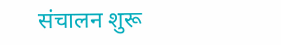संचालन शुरू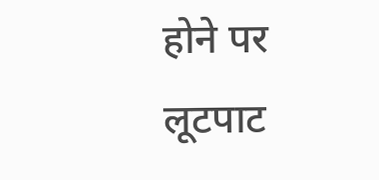होने पर लूटपाट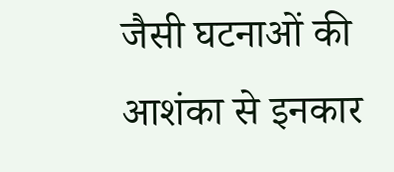जैसी घटनाओं की आशंका से इनकार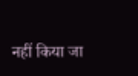नहीं किया जा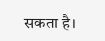सकता है।